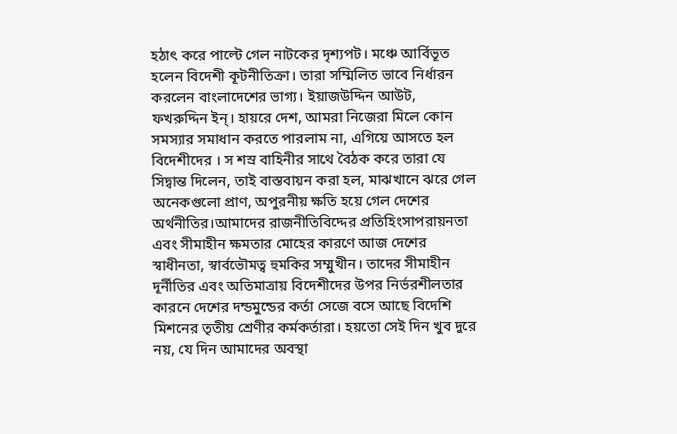হঠাৎ করে পাল্টে গেল নাটকের দৃশ্যপট। মঞ্চে আর্বিভূত হলেন বিদেশী কূটনীতিক্রা। তারা সম্মিলিত ভাবে নির্ধারন করলেন বাংলাদেশের ভাগ্য। ইয়াজউদ্দিন আউট, ফখরুদ্দিন ইন্। হায়রে দেশ, আমরা নিজেরা মিলে কোন সমস্যার সমাধান করতে পারলাম না, এগিয়ে আসতে হল বিদেশীদের । স শস্র বাহিনীর সাথে বৈঠক করে তারা যে সিদ্বান্ত দিলেন, তাই বাস্তবায়ন করা হল, মাঝখানে ঝরে গেল অনেকগুলো প্রাণ, অপুরনীয় ক্ষতি হয়ে গেল দেশের অর্থনীতির।আমাদের রাজনীতিবিদ্দের প্রতিহিংসাপরায়নতা এবং সীমাহীন ক্ষমতার মোহের কারণে আজ দেশের স্বাধীনতা, স্বার্বভৌমত্ব হুমকির সম্মুখীন। তাদের সীমাহীন দূর্নীতির এবং অতিমাত্রায় বিদেশীদের উপর নির্ভরশীলতার কারনে দেশের দন্ডমুন্ডের কর্তা সেজে বসে আছে বিদেশি মিশনের তৃতীয় শ্রেণীর কর্মকর্তারা। হয়তো সেই দিন খুব দুরে নয়, যে দিন আমাদের অবস্থা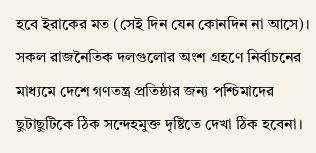হবে ইরাকের মত (সেই দিন যেন কোনদিন না আসে)।
সকল রাজনৈতিক দলগুলোর অংশ গ্রহণে নির্বাচনের মাধ্যমে দেশে গণতন্ত্র প্রতিষ্ঠার জন্য পশ্চিমাদের ছুটাছুটিকে ঠিক সন্দেহমুক্ত দৃষ্টিতে দেখা ঠিক হবেনা।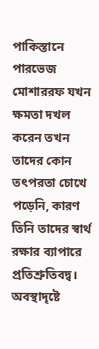পাকিস্তানে পারভেজ মোশাররফ যখন ক্ষমতা দখল করেন তখন তাদের কোন তৎপরতা চোখে পড়েনি, কারণ তিনি তাদের স্বার্থ রক্ষার ব্যাপারে প্রতিশ্রুতিবদ্ব। অবস্থাদৃষ্টে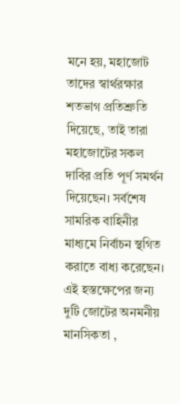মনে হয়, মহাজোট তাদের স্বার্থরক্ষার শতভাগ প্রতিশ্রুতি দিয়েছে, তাই তারা মহাজোটের সকল দাবির প্রতি পূর্ণ সমর্থন দিয়েছেন। সর্বশেষ সামরিক বাহিনীর মাধ্যমে নির্বাচন স্থগিত করাতে বাধ্য করেছেন। এই হস্তক্ষেপের জন্য দুটি জোটের অনমনীয় মানসিকতা ,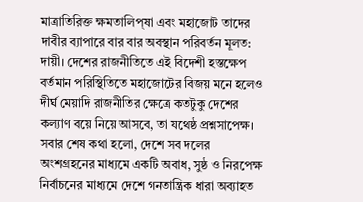মাত্রাতিরিক্ত ক্ষমতালিপ্ষা এবং মহাজোট তাদের দাবীর ব্যাপারে বার বার অবস্থান পরিবর্তন মূলত: দায়ী। দেশের রাজনীতিতে এই বিদেশী হস্তক্ষেপ বর্তমান পরিস্থিতিতে মহাজোটের বিজয় মনে হলেও দীর্ঘ মেয়াদি রাজনীতির ক্ষেত্রে কতটুকু দেশের কল্যাণ বয়ে নিয়ে আসবে, তা যথেষ্ঠ প্রশ্নসাপেক্ষ।
সবার শেষ কথা হলো, দেশে সব দলের অংশগ্রহনের মাধ্যমে একটি অবাধ, সুষ্ঠ ও নিরপেক্ষ নির্বাচনের মাধ্যমে দেশে গনতান্ত্রিক ধারা অব্যাহত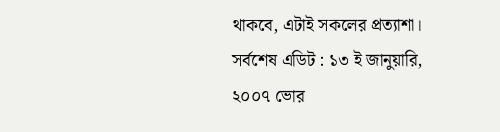থাকবে, এটাই সকলের প্রত্যাশা।
সর্বশেষ এডিট : ১৩ ই জানুয়ারি, ২০০৭ ভোর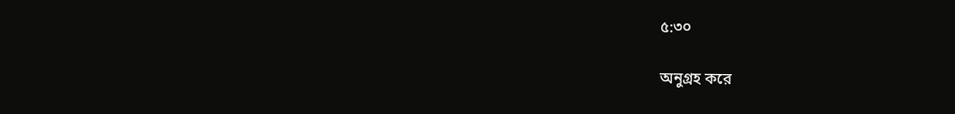৫:৩০

অনুগ্রহ করে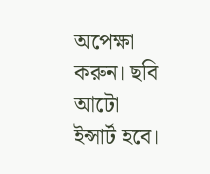অপেক্ষা করুন। ছবি আটো ইন্সার্ট হবে।